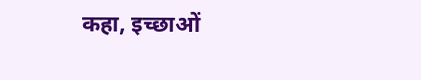कहा, इच्छाओं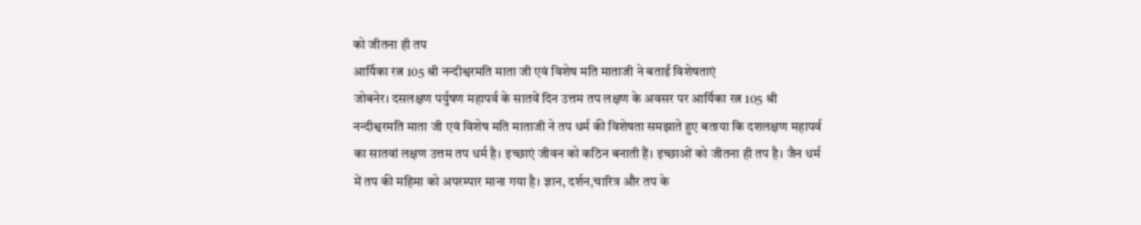को जीतना ही तप
आर्यिका रत्न 105 श्री नन्दीश्वरमति माता जी एवं विशेष मति माताजी ने बताईं विशेषताएं
जोबनेर। दसलक्षण पर्युषण महापर्व के सातवें दिन उत्तम तप लक्षण के अवसर पर आर्यिका रत्न 105 श्री नन्दीश्वरमति माता जी एवं विशेष मति माताजी ने तप धर्म की विशेषता समझाते हुए बताया कि दशलक्षण महापर्व का सातवां लक्षण उत्तम तप धर्म है। इच्छाएं जीवन को कठिन बनाती हैं। इच्छाओं को जीतना ही तप है। जैन धर्म में तप की महिमा को अपरम्पार माना गया है। ज्ञान, दर्शन,चारित्र और तप के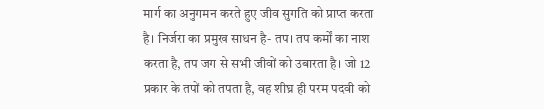मार्ग का अनुगमन करते हुए जीव सुगति को प्राप्त करता है। निर्जरा का प्रमुख साधन है- तप। तप कर्मों का नाश करता है, तप जग से सभी जीवों को उबारता है। जो 12 प्रकार के तपों को तपता है, वह शीघ्र ही परम पदवी को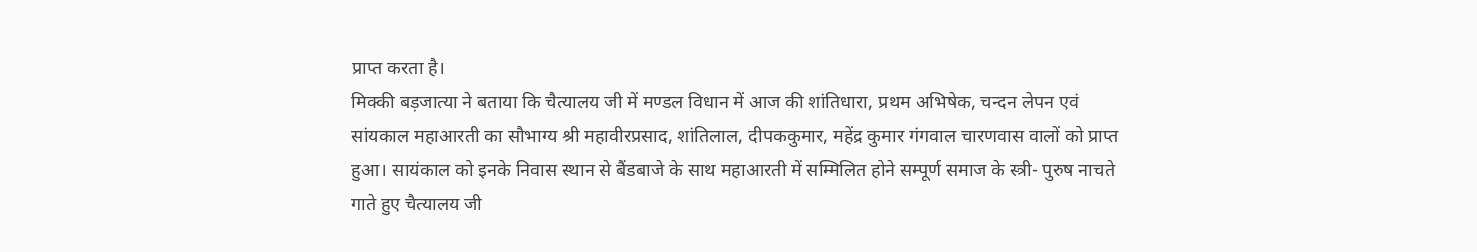प्राप्त करता है।
मिक्की बड़जात्या ने बताया कि चैत्यालय जी में मण्डल विधान में आज की शांतिधारा, प्रथम अभिषेक, चन्दन लेपन एवं सांयकाल महाआरती का सौभाग्य श्री महावीरप्रसाद, शांतिलाल, दीपककुमार, महेंद्र कुमार गंगवाल चारणवास वालों को प्राप्त हुआ। सायंकाल को इनके निवास स्थान से बैंडबाजे के साथ महाआरती में सम्मिलित होने सम्पूर्ण समाज के स्त्री- पुरुष नाचते गाते हुए चैत्यालय जी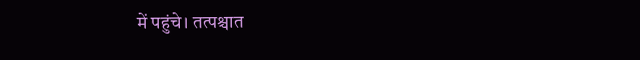में पहुंचे। तत्पश्चात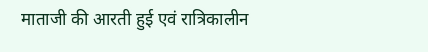माताजी की आरती हुई एवं रात्रिकालीन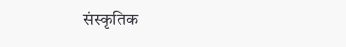संस्कृतिक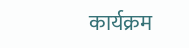कार्यक्रम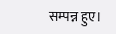सम्पन्न हुए।